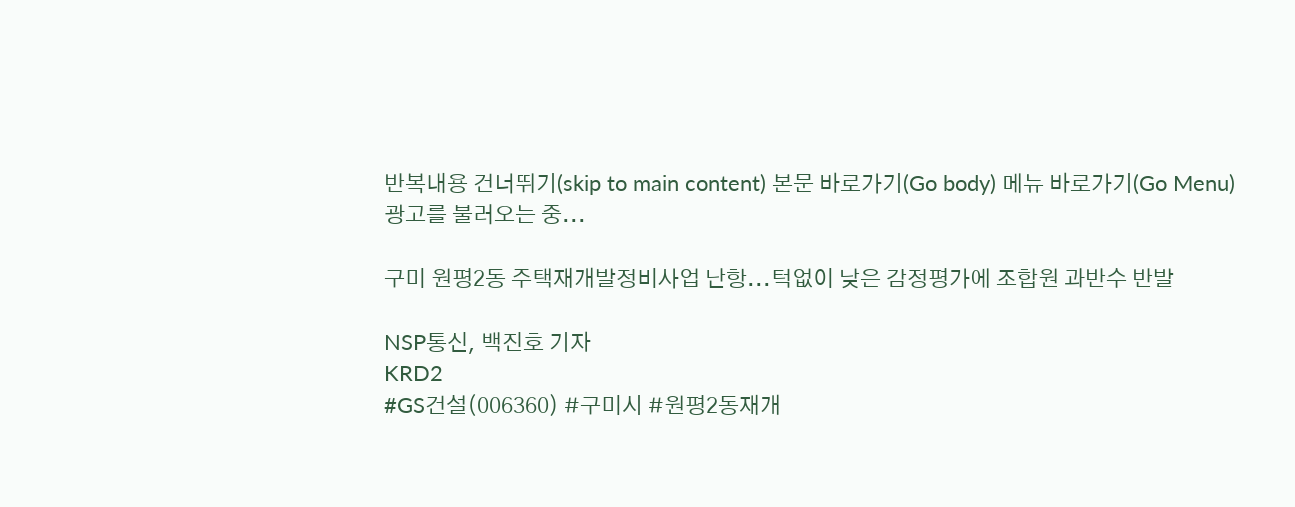반복내용 건너뛰기(skip to main content) 본문 바로가기(Go body) 메뉴 바로가기(Go Menu)
광고를 불러오는 중...

구미 원평2동 주택재개발정비사업 난항...턱없이 낮은 감정평가에 조합원 과반수 반발

NSP통신, 백진호 기자
KRD2
#GS건설(006360) #구미시 #원평2동재개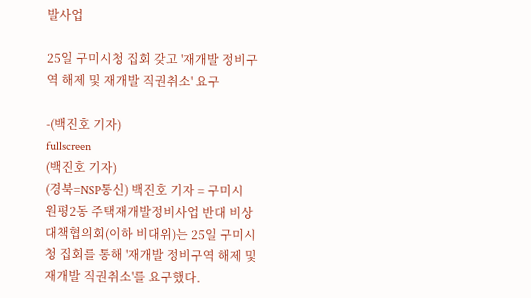발사업

25일 구미시청 집회 갖고 '재개발 정비구역 해제 및 재개발 직권취소' 요구

-(백진호 기자)
fullscreen
(백진호 기자)
(경북=NSP통신) 백진호 기자 = 구미시 원평2동 주택재개발정비사업 반대 비상대책협의회(이하 비대위)는 25일 구미시청 집회를 통해 '재개발 정비구역 해제 및 재개발 직권취소'를 요구했다.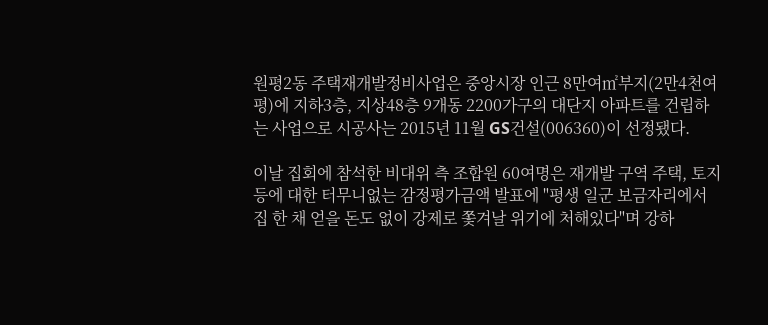원평2동 주택재개발정비사업은 중앙시장 인근 8만여㎡부지(2만4천여평)에 지하3층, 지상48층 9개동 2200가구의 대단지 아파트를 건립하는 사업으로 시공사는 2015년 11월 GS건설(006360)이 선정됐다.

이날 집회에 참석한 비대위 측 조합원 60여명은 재개발 구역 주택, 토지 등에 대한 터무니없는 감정평가금액 발표에 "평생 일군 보금자리에서 집 한 채 얻을 돈도 없이 강제로 쫓겨날 위기에 처해있다"며 강하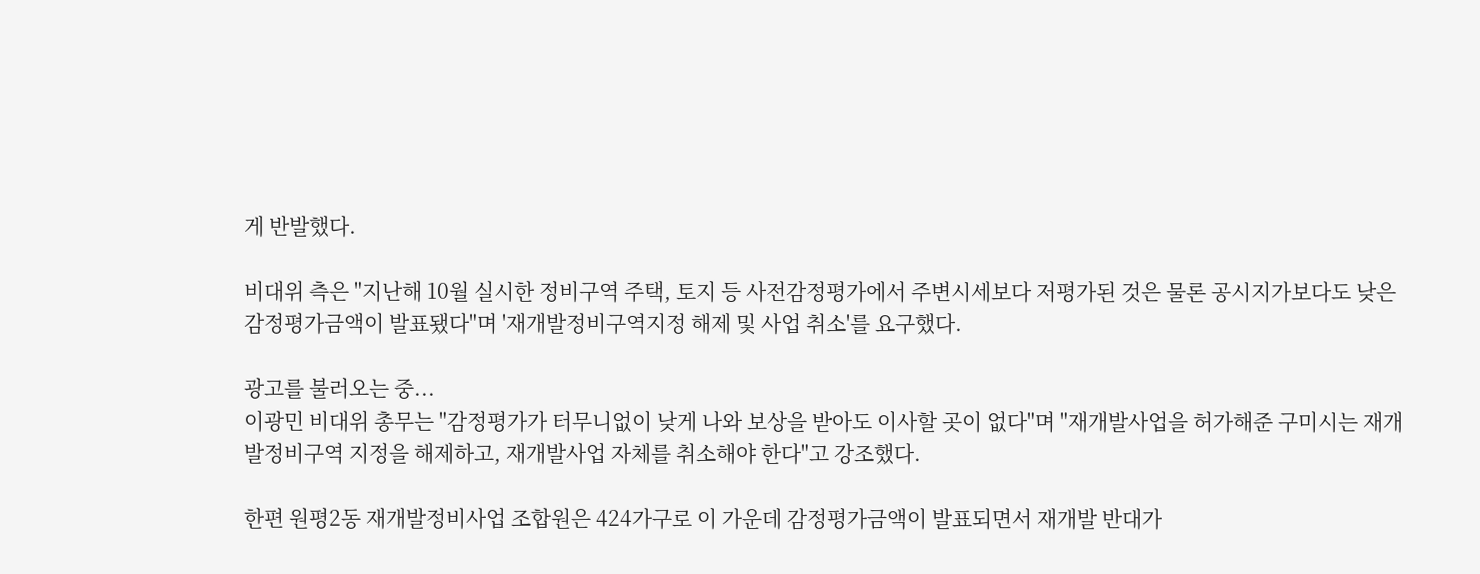게 반발했다.

비대위 측은 "지난해 10월 실시한 정비구역 주택, 토지 등 사전감정평가에서 주변시세보다 저평가된 것은 물론 공시지가보다도 낮은 감정평가금액이 발표됐다"며 '재개발정비구역지정 해제 및 사업 취소'를 요구했다.

광고를 불러오는 중...
이광민 비대위 총무는 "감정평가가 터무니없이 낮게 나와 보상을 받아도 이사할 곳이 없다"며 "재개발사업을 허가해준 구미시는 재개발정비구역 지정을 해제하고, 재개발사업 자체를 취소해야 한다"고 강조했다.

한편 원평2동 재개발정비사업 조합원은 424가구로 이 가운데 감정평가금액이 발표되면서 재개발 반대가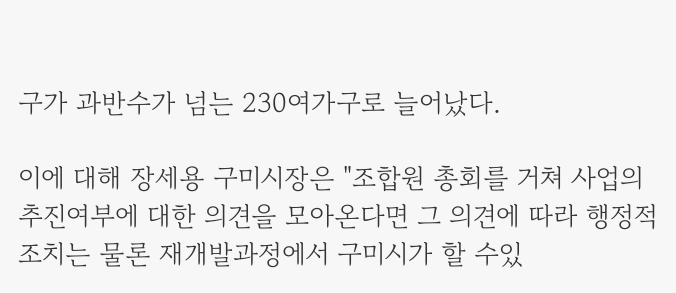구가 과반수가 넘는 230여가구로 늘어났다.

이에 대해 장세용 구미시장은 "조합원 총회를 거쳐 사업의 추진여부에 대한 의견을 모아온다면 그 의견에 따라 행정적 조치는 물론 재개발과정에서 구미시가 할 수있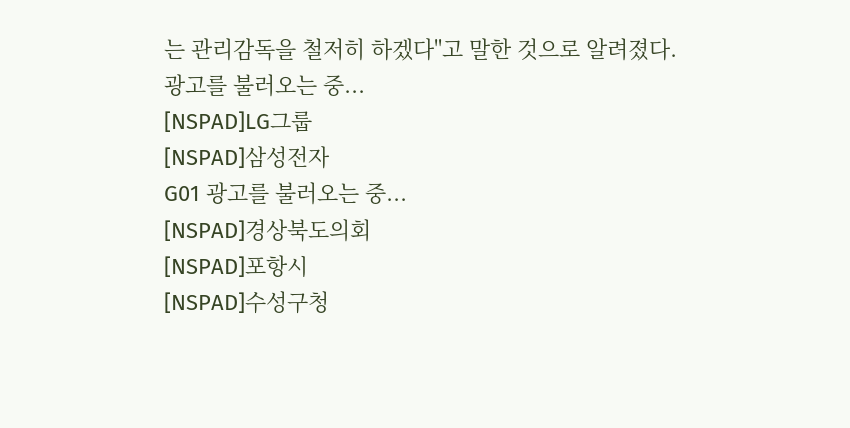는 관리감독을 철저히 하겠다"고 말한 것으로 알려졌다.
광고를 불러오는 중...
[NSPAD]LG그룹
[NSPAD]삼성전자
G01 광고를 불러오는 중...
[NSPAD]경상북도의회
[NSPAD]포항시
[NSPAD]수성구청